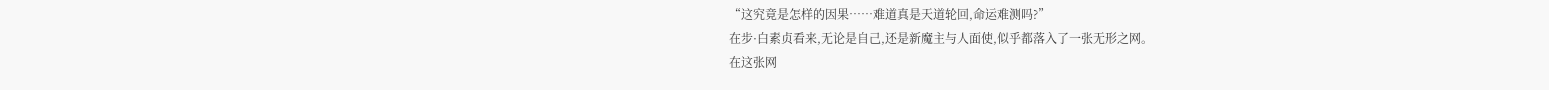“这究竟是怎样的因果……难道真是天道轮回,命运难测吗?”
在步·白素贞看来,无论是自己,还是新魔主与人面使,似乎都落入了一张无形之网。
在这张网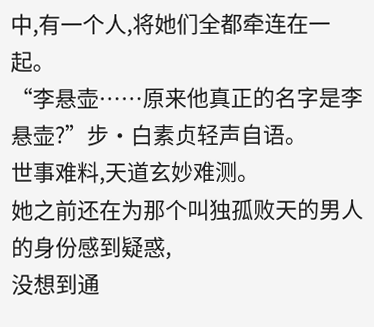中,有一个人,将她们全都牵连在一起。
“李悬壶……原来他真正的名字是李悬壶?”步·白素贞轻声自语。
世事难料,天道玄妙难测。
她之前还在为那个叫独孤败天的男人的身份感到疑惑,
没想到通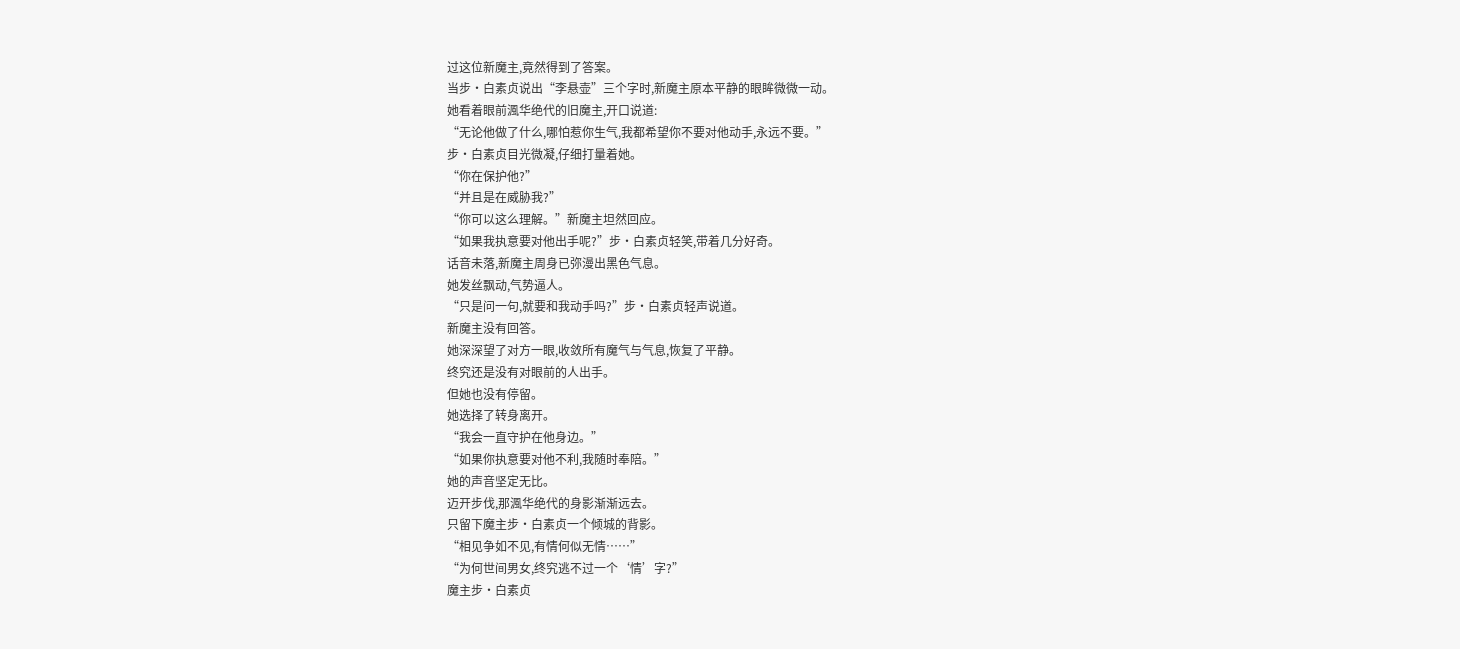过这位新魔主,竟然得到了答案。
当步·白素贞说出“李悬壶”三个字时,新魔主原本平静的眼眸微微一动。
她看着眼前渢华绝代的旧魔主,开口说道:
“无论他做了什么,哪怕惹你生气,我都希望你不要对他动手,永远不要。”
步·白素贞目光微凝,仔细打量着她。
“你在保护他?”
“并且是在威胁我?”
“你可以这么理解。”新魔主坦然回应。
“如果我执意要对他出手呢?”步·白素贞轻笑,带着几分好奇。
话音未落,新魔主周身已弥漫出黑色气息。
她发丝飘动,气势逼人。
“只是问一句,就要和我动手吗?”步·白素贞轻声说道。
新魔主没有回答。
她深深望了对方一眼,收敛所有魔气与气息,恢复了平静。
终究还是没有对眼前的人出手。
但她也没有停留。
她选择了转身离开。
“我会一直守护在他身边。”
“如果你执意要对他不利,我随时奉陪。”
她的声音坚定无比。
迈开步伐,那渢华绝代的身影渐渐远去。
只留下魔主步·白素贞一个倾城的背影。
“相见争如不见,有情何似无情……”
“为何世间男女,终究逃不过一个‘情’字?”
魔主步·白素贞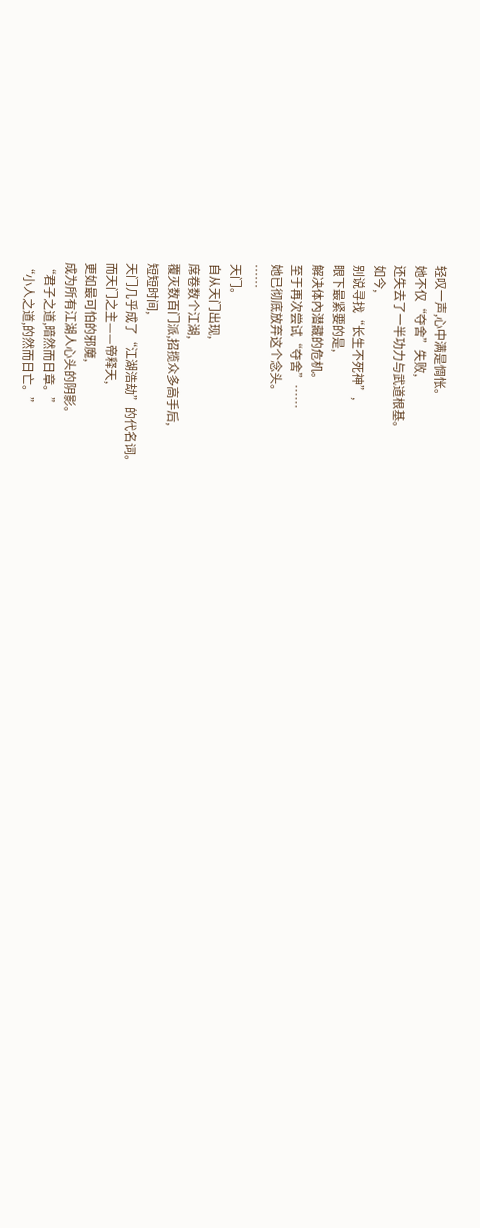轻叹一声,心中满是惆怅。
她不仅“夺舍”失败,
还失去了一半功力与武道根基。
如今,
别说寻找“长生不死神”,
眼下最紧要的是,
解决体內潜藏的危机。
至于再次尝试“夺舍”……
她已彻底放弃这个念头。
……
天门。
自从天门出现,
席卷数个江湖,
覆灭数百门派,招揽众多高手后,
短短时间,
天门几乎成了“江湖浩劫”的代名词。
而天门之主——帝释天,
更如最可怕的邪魔,
成为所有江湖人心头的阴影。
“君子之道,暗然而日章。”
“小人之道,的然而日亡。”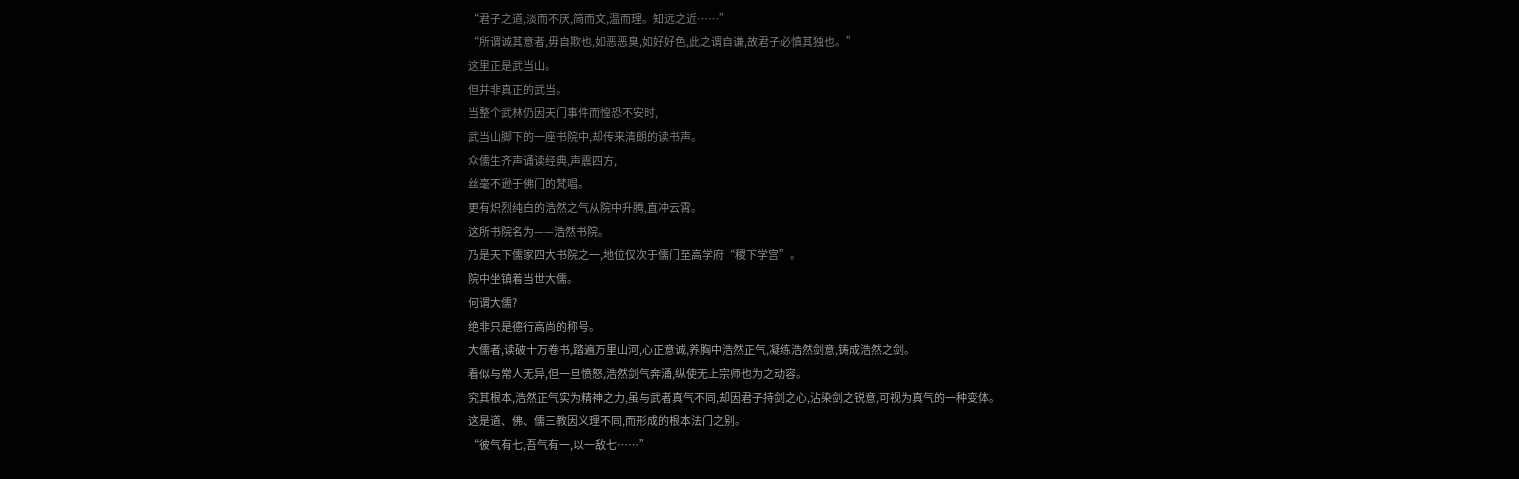“君子之道,淡而不厌,简而文,温而理。知远之近……”
“所谓诚其意者,毋自欺也,如恶恶臭,如好好色,此之谓自谦,故君子必慎其独也。”
这里正是武当山。
但并非真正的武当。
当整个武林仍因天门事件而惶恐不安时,
武当山脚下的一座书院中,却传来清朗的读书声。
众儒生齐声诵读经典,声震四方,
丝毫不逊于佛门的梵唱。
更有炽烈纯白的浩然之气从院中升腾,直冲云霄。
这所书院名为——浩然书院。
乃是天下儒家四大书院之一,地位仅次于儒门至高学府“稷下学宫”。
院中坐镇着当世大儒。
何谓大儒?
绝非只是德行高尚的称号。
大儒者,读破十万卷书,踏遍万里山河,心正意诚,养胸中浩然正气,凝练浩然剑意,铸成浩然之剑。
看似与常人无异,但一旦愤怒,浩然剑气奔涌,纵使无上宗师也为之动容。
究其根本,浩然正气实为精神之力,虽与武者真气不同,却因君子持剑之心,沾染剑之锐意,可视为真气的一种变体。
这是道、佛、儒三教因义理不同,而形成的根本法门之别。
“彼气有七,吾气有一,以一敌七……”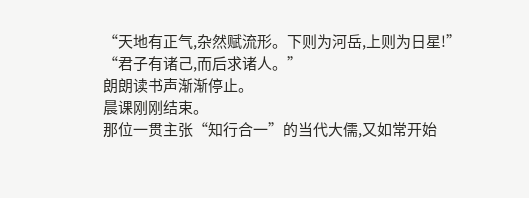“天地有正气,杂然赋流形。下则为河岳,上则为日星!”
“君子有诸己,而后求诸人。”
朗朗读书声渐渐停止。
晨课刚刚结束。
那位一贯主张“知行合一”的当代大儒,又如常开始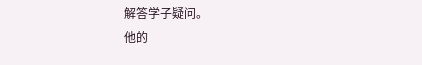解答学子疑问。
他的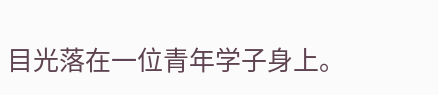目光落在一位青年学子身上。